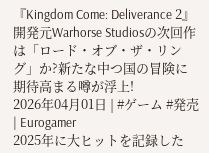『Kingdom Come: Deliverance 2』開発元Warhorse Studiosの次回作は「ロード・オブ・ザ・リング」か?新たな中つ国の冒険に期待高まる噂が浮上!
2026年04月01日 | #ゲーム #発売 | Eurogamer
2025年に大ヒットを記録した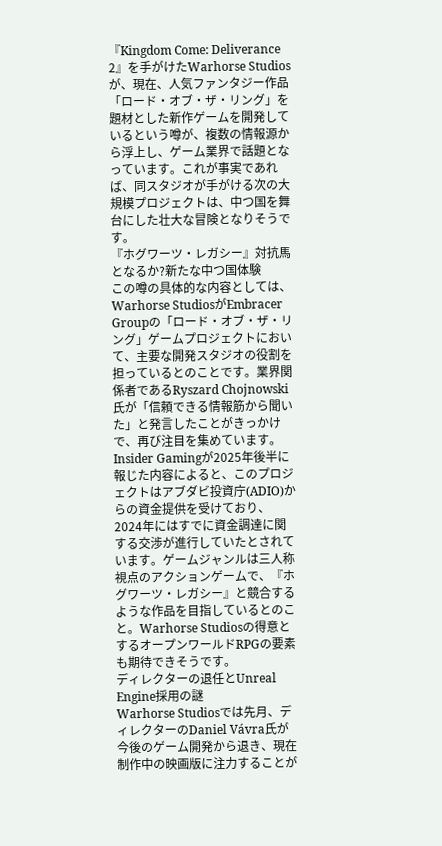『Kingdom Come: Deliverance 2』を手がけたWarhorse Studiosが、現在、人気ファンタジー作品「ロード・オブ・ザ・リング」を題材とした新作ゲームを開発しているという噂が、複数の情報源から浮上し、ゲーム業界で話題となっています。これが事実であれば、同スタジオが手がける次の大規模プロジェクトは、中つ国を舞台にした壮大な冒険となりそうです。
『ホグワーツ・レガシー』対抗馬となるか?新たな中つ国体験
この噂の具体的な内容としては、Warhorse StudiosがEmbracer Groupの「ロード・オブ・ザ・リング」ゲームプロジェクトにおいて、主要な開発スタジオの役割を担っているとのことです。業界関係者であるRyszard Chojnowski氏が「信頼できる情報筋から聞いた」と発言したことがきっかけで、再び注目を集めています。Insider Gamingが2025年後半に報じた内容によると、このプロジェクトはアブダビ投資庁(ADIO)からの資金提供を受けており、2024年にはすでに資金調達に関する交渉が進行していたとされています。ゲームジャンルは三人称視点のアクションゲームで、『ホグワーツ・レガシー』と競合するような作品を目指しているとのこと。Warhorse Studiosの得意とするオープンワールドRPGの要素も期待できそうです。
ディレクターの退任とUnreal Engine採用の謎
Warhorse Studiosでは先月、ディレクターのDaniel Vávra氏が今後のゲーム開発から退き、現在制作中の映画版に注力することが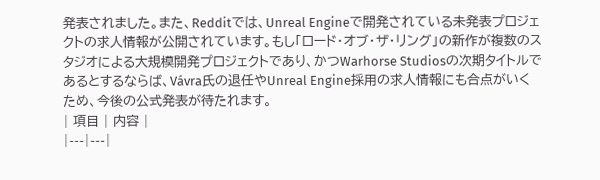発表されました。また、Redditでは、Unreal Engineで開発されている未発表プロジェクトの求人情報が公開されています。もし「ロード・オブ・ザ・リング」の新作が複数のスタジオによる大規模開発プロジェクトであり、かつWarhorse Studiosの次期タイトルであるとするならば、Vávra氏の退任やUnreal Engine採用の求人情報にも合点がいくため、今後の公式発表が待たれます。
| 項目 | 内容 |
|---|---|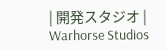| 開発スタジオ | Warhorse Studios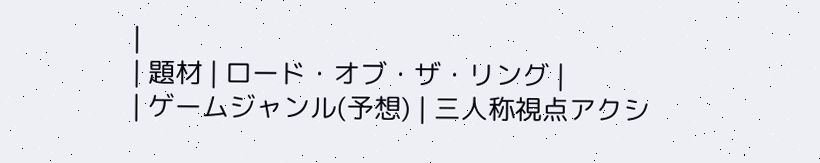|
| 題材 | ロード・オブ・ザ・リング |
| ゲームジャンル(予想) | 三人称視点アクシ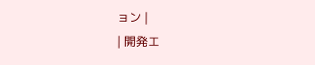ョン |
| 開発エ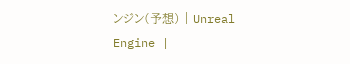ンジン(予想) | Unreal Engine |